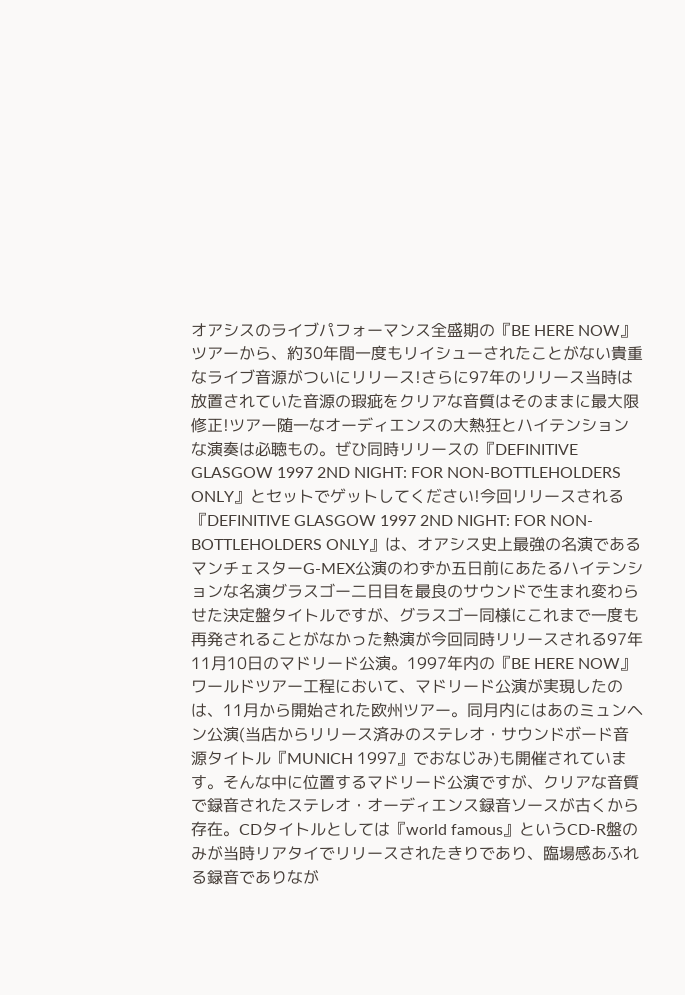オアシスのライブパフォーマンス全盛期の『BE HERE NOW』ツアーから、約30年間一度もリイシューされたことがない貴重なライブ音源がついにリリース!さらに97年のリリース当時は放置されていた音源の瑕疵をクリアな音質はそのままに最大限修正!ツアー随一なオーディエンスの大熱狂とハイテンションな演奏は必聴もの。ぜひ同時リリースの『DEFINITIVE GLASGOW 1997 2ND NIGHT: FOR NON-BOTTLEHOLDERS ONLY』とセットでゲットしてください!今回リリースされる『DEFINITIVE GLASGOW 1997 2ND NIGHT: FOR NON-BOTTLEHOLDERS ONLY』は、オアシス史上最強の名演であるマンチェスターG-MEX公演のわずか五日前にあたるハイテンションな名演グラスゴー二日目を最良のサウンドで生まれ変わらせた決定盤タイトルですが、グラスゴー同様にこれまで一度も再発されることがなかった熱演が今回同時リリースされる97年11月10日のマドリード公演。1997年内の『BE HERE NOW』ワールドツアー工程において、マドリード公演が実現したのは、11月から開始された欧州ツアー。同月内にはあのミュンヘン公演(当店からリリース済みのステレオ・サウンドボード音源タイトル『MUNICH 1997』でおなじみ)も開催されています。そんな中に位置するマドリード公演ですが、クリアな音質で録音されたステレオ・オーディエンス録音ソースが古くから存在。CDタイトルとしては『world famous』というCD-R盤のみが当時リアタイでリリースされたきりであり、臨場感あふれる録音でありなが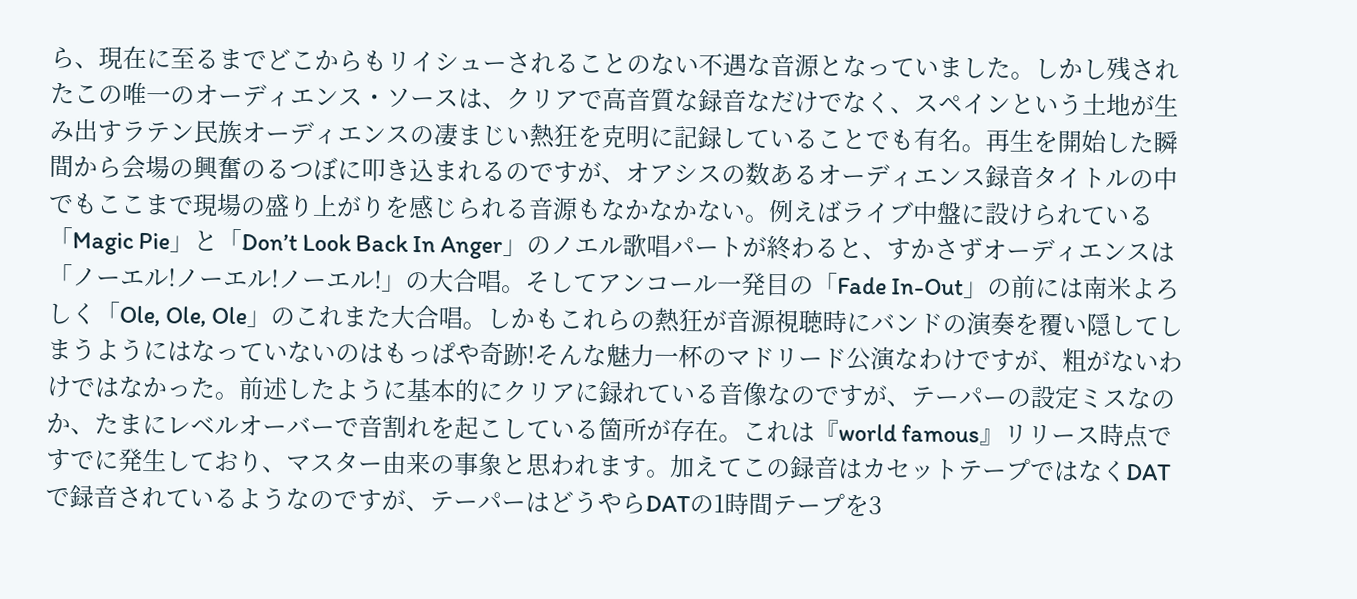ら、現在に至るまでどこからもリイシューされることのない不遇な音源となっていました。しかし残されたこの唯一のオーディエンス・ソースは、クリアで高音質な録音なだけでなく、スペインという土地が生み出すラテン民族オーディエンスの凄まじい熱狂を克明に記録していることでも有名。再生を開始した瞬間から会場の興奮のるつぼに叩き込まれるのですが、オアシスの数あるオーディエンス録音タイトルの中でもここまで現場の盛り上がりを感じられる音源もなかなかない。例えばライブ中盤に設けられている「Magic Pie」と「Don’t Look Back In Anger」のノエル歌唱パートが終わると、すかさずオーディエンスは「ノーエル!ノーエル!ノーエル!」の大合唱。そしてアンコール一発目の「Fade In-Out」の前には南米よろしく「Ole, Ole, Ole」のこれまた大合唱。しかもこれらの熱狂が音源視聴時にバンドの演奏を覆い隠してしまうようにはなっていないのはもっぱや奇跡!そんな魅力一杯のマドリード公演なわけですが、粗がないわけではなかった。前述したように基本的にクリアに録れている音像なのですが、テーパーの設定ミスなのか、たまにレベルオーバーで音割れを起こしている箇所が存在。これは『world famous』リリース時点ですでに発生しており、マスター由来の事象と思われます。加えてこの録音はカセットテープではなくDATで録音されているようなのですが、テーパーはどうやらDATの1時間テープを3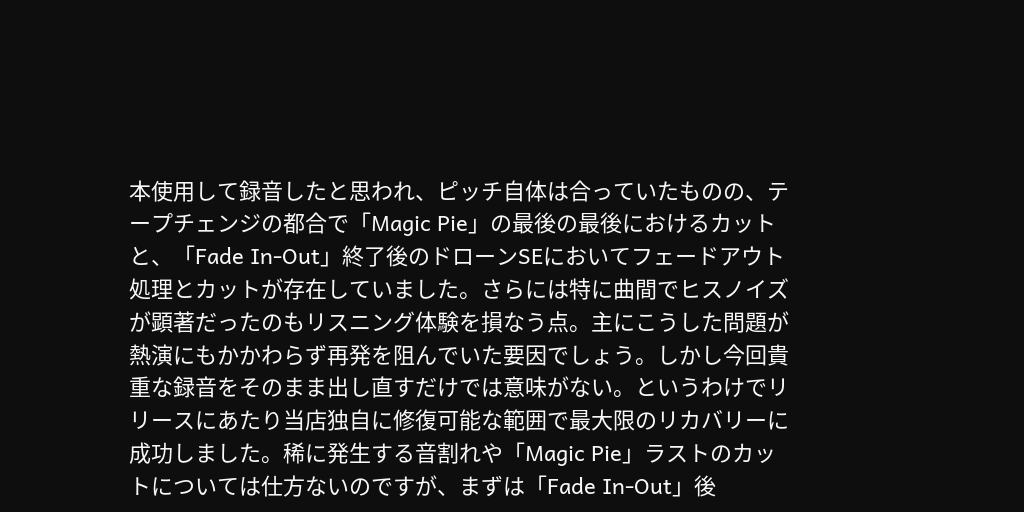本使用して録音したと思われ、ピッチ自体は合っていたものの、テープチェンジの都合で「Magic Pie」の最後の最後におけるカットと、「Fade In-Out」終了後のドローンSEにおいてフェードアウト処理とカットが存在していました。さらには特に曲間でヒスノイズが顕著だったのもリスニング体験を損なう点。主にこうした問題が熱演にもかかわらず再発を阻んでいた要因でしょう。しかし今回貴重な録音をそのまま出し直すだけでは意味がない。というわけでリリースにあたり当店独自に修復可能な範囲で最大限のリカバリーに成功しました。稀に発生する音割れや「Magic Pie」ラストのカットについては仕方ないのですが、まずは「Fade In-Out」後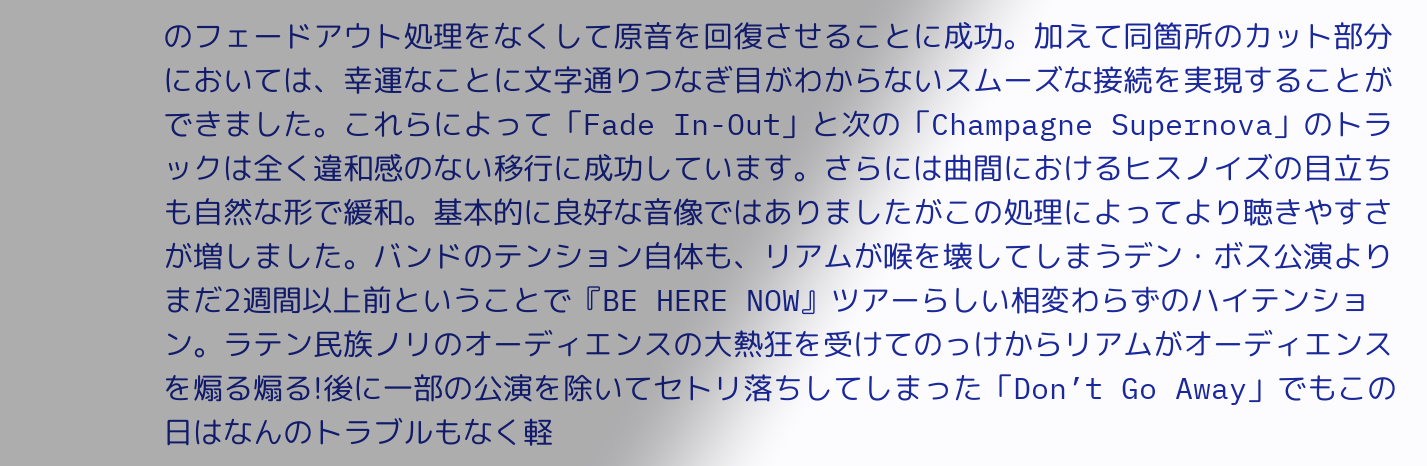のフェードアウト処理をなくして原音を回復させることに成功。加えて同箇所のカット部分においては、幸運なことに文字通りつなぎ目がわからないスムーズな接続を実現することができました。これらによって「Fade In-Out」と次の「Champagne Supernova」のトラックは全く違和感のない移行に成功しています。さらには曲間におけるヒスノイズの目立ちも自然な形で緩和。基本的に良好な音像ではありましたがこの処理によってより聴きやすさが増しました。バンドのテンション自体も、リアムが喉を壊してしまうデン・ボス公演よりまだ2週間以上前ということで『BE HERE NOW』ツアーらしい相変わらずのハイテンション。ラテン民族ノリのオーディエンスの大熱狂を受けてのっけからリアムがオーディエンスを煽る煽る!後に一部の公演を除いてセトリ落ちしてしまった「Don’t Go Away」でもこの日はなんのトラブルもなく軽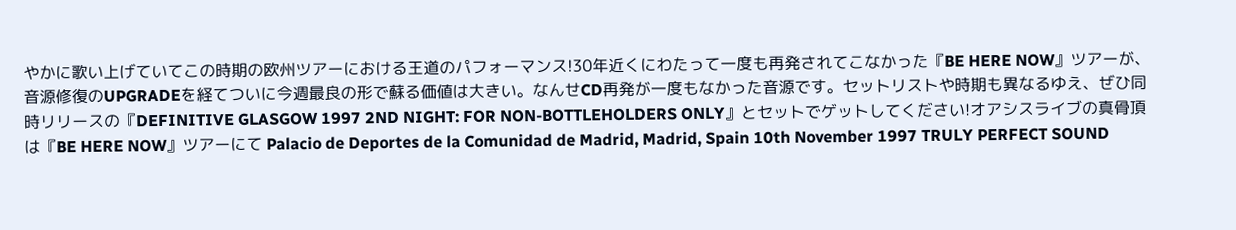やかに歌い上げていてこの時期の欧州ツアーにおける王道のパフォーマンス!30年近くにわたって一度も再発されてこなかった『BE HERE NOW』ツアーが、音源修復のUPGRADEを経てついに今週最良の形で蘇る価値は大きい。なんせCD再発が一度もなかった音源です。セットリストや時期も異なるゆえ、ぜひ同時リリースの『DEFINITIVE GLASGOW 1997 2ND NIGHT: FOR NON-BOTTLEHOLDERS ONLY』とセットでゲットしてください!オアシスライブの真骨頂は『BE HERE NOW』ツアーにて Palacio de Deportes de la Comunidad de Madrid, Madrid, Spain 10th November 1997 TRULY PERFECT SOUND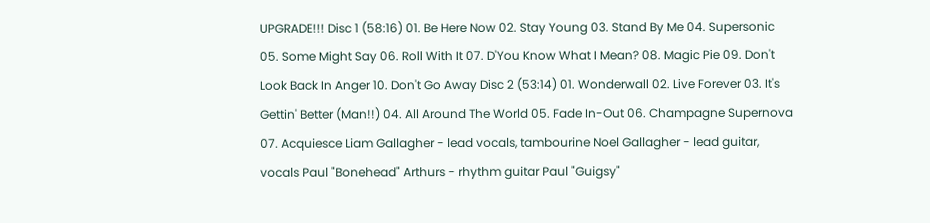UPGRADE!!! Disc 1 (58:16) 01. Be Here Now 02. Stay Young 03. Stand By Me 04. Supersonic 05. Some Might Say 06. Roll With It 07. D'You Know What I Mean? 08. Magic Pie 09. Don't Look Back In Anger 10. Don't Go Away Disc 2 (53:14) 01. Wonderwall 02. Live Forever 03. It's Gettin' Better (Man!!) 04. All Around The World 05. Fade In-Out 06. Champagne Supernova 07. Acquiesce Liam Gallagher - lead vocals, tambourine Noel Gallagher - lead guitar, vocals Paul "Bonehead" Arthurs - rhythm guitar Paul "Guigsy"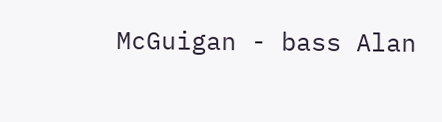McGuigan - bass Alan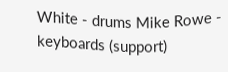White - drums Mike Rowe - keyboards (support)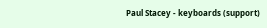Paul Stacey - keyboards (support)